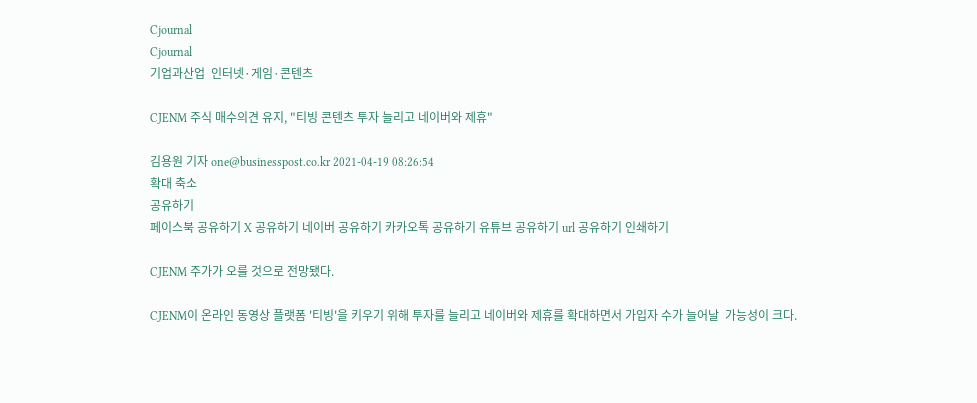Cjournal
Cjournal
기업과산업  인터넷·게임·콘텐츠

CJENM 주식 매수의견 유지, "티빙 콘텐츠 투자 늘리고 네이버와 제휴"

김용원 기자 one@businesspost.co.kr 2021-04-19 08:26:54
확대 축소
공유하기
페이스북 공유하기 X 공유하기 네이버 공유하기 카카오톡 공유하기 유튜브 공유하기 url 공유하기 인쇄하기

CJENM 주가가 오를 것으로 전망됐다.

CJENM이 온라인 동영상 플랫폼 '티빙'을 키우기 위해 투자를 늘리고 네이버와 제휴를 확대하면서 가입자 수가 늘어날  가능성이 크다.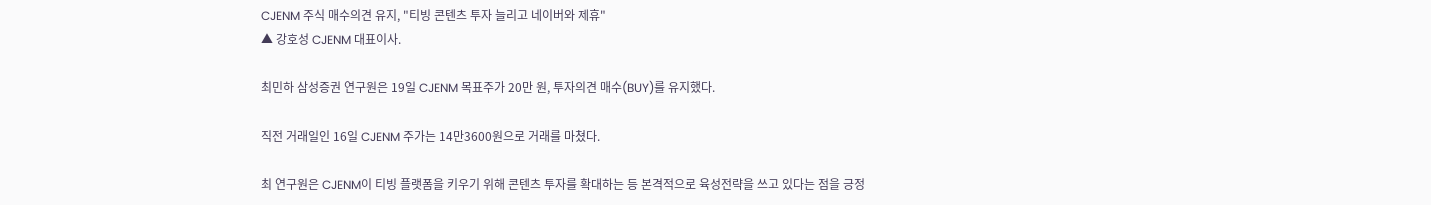CJENM 주식 매수의견 유지, "티빙 콘텐츠 투자 늘리고 네이버와 제휴"
▲ 강호성 CJENM 대표이사.

최민하 삼성증권 연구원은 19일 CJENM 목표주가 20만 원, 투자의견 매수(BUY)를 유지했다.

직전 거래일인 16일 CJENM 주가는 14만3600원으로 거래를 마쳤다.

최 연구원은 CJENM이 티빙 플랫폼을 키우기 위해 콘텐츠 투자를 확대하는 등 본격적으로 육성전략을 쓰고 있다는 점을 긍정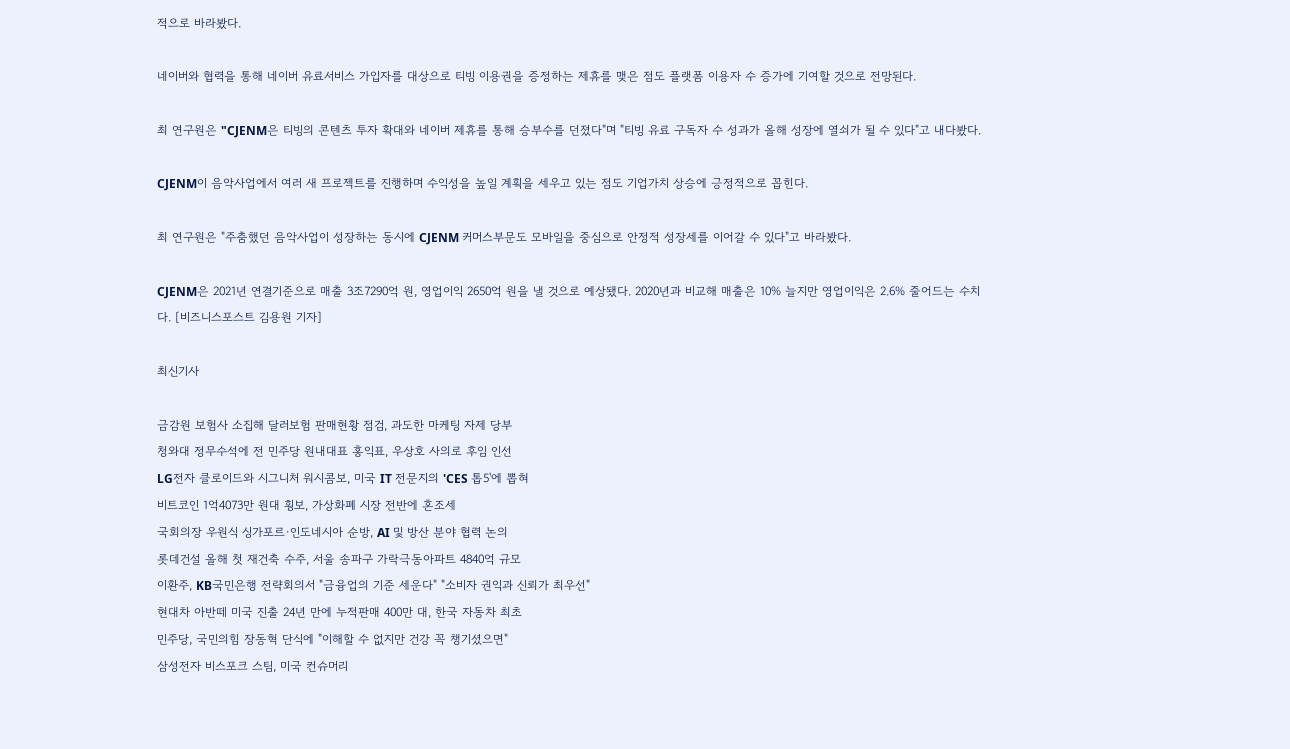적으로 바라봤다.

네이버와 협력을 통해 네이버 유료서비스 가입자를 대상으로 티빙 이용권을 증정하는 제휴를 맺은 점도 플랫폼 이용자 수 증가에 기여할 것으로 전망된다.

최 연구원은 "CJENM은 티빙의 콘텐츠 투자 확대와 네이버 제휴를 통해 승부수를 던졌다"며 "티빙 유료 구독자 수 성과가 올해 성장에 열쇠가 될 수 있다"고 내다봤다.

CJENM이 음악사업에서 여러 새 프로젝트를 진행하며 수익성을 높일 계획을 세우고 있는 점도 기업가치 상승에 긍정적으로 꼽힌다.

최 연구원은 "주춤했던 음악사업이 성장하는 동시에 CJENM 커머스부문도 모바일을 중심으로 안정적 성장세를 이어갈 수 있다"고 바라봤다.

CJENM은 2021년 연결기준으로 매출 3조7290억 원, 영업이익 2650억 원을 낼 것으로 예상됐다. 2020년과 비교해 매출은 10% 늘지만 영업이익은 2.6% 줄어드는 수치다. [비즈니스포스트 김용원 기자]

최신기사

금감원 보험사 소집해 달러보험 판매현황 점검, 과도한 마케팅 자제 당부
청와대 정무수석에 전 민주당 원내대표 홍익표, 우상호 사의로 후임 인선
LG전자 클로이드와 시그니처 워시콤보, 미국 IT 전문지의 'CES 톱5'에 뽑혀
비트코인 1억4073만 원대 횡보, 가상화폐 시장 전반에 혼조세
국회의장 우원식 싱가포르·인도네시아 순방, AI 및 방산 분야 협력 논의
롯데건설 올해 첫 재건축 수주, 서울 송파구 가락극동아파트 4840억 규모
이환주, KB국민은행 전략회의서 "금융업의 기준 세운다" "소비자 권익과 신뢰가 최우선"
현대차 아반떼 미국 진출 24년 만에 누적판매 400만 대, 한국 자동차 최초
민주당, 국민의힘 장동혁 단식에 "이해할 수 없지만 건강 꼭 챙기셨으면"
삼성전자 비스포크 스팀, 미국 컨슈머리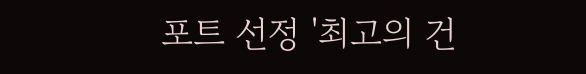포트 선정 '최고의 건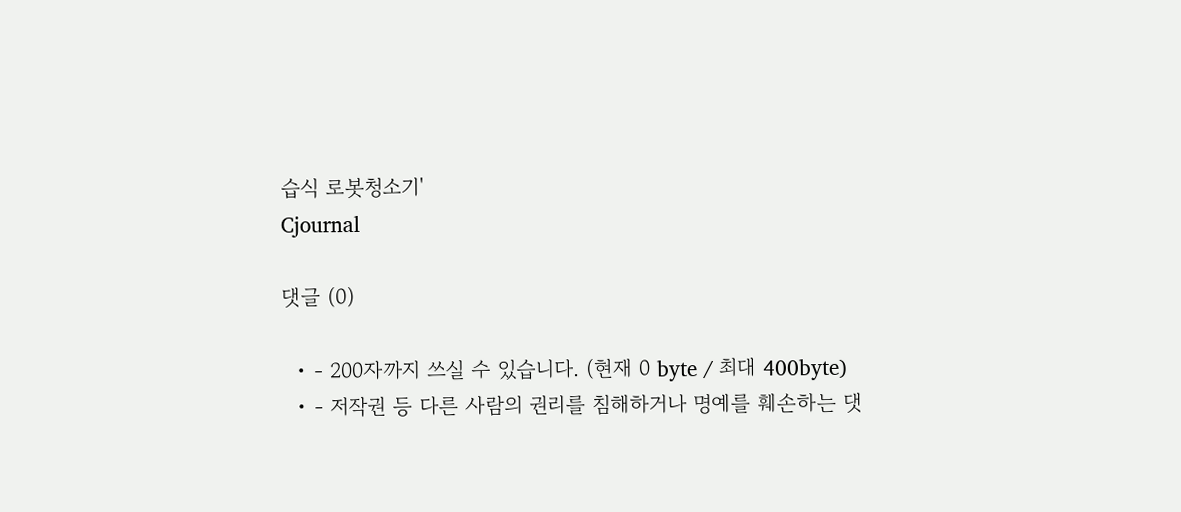습식 로봇청소기'
Cjournal

댓글 (0)

  • - 200자까지 쓰실 수 있습니다. (현재 0 byte / 최대 400byte)
  • - 저작권 등 다른 사람의 권리를 침해하거나 명예를 훼손하는 댓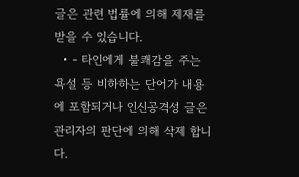글은 관련 법률에 의해 제재를 받을 수 있습니다.
  • - 타인에게 불쾌감을 주는 욕설 등 비하하는 단어가 내용에 포함되거나 인신공격성 글은 관리자의 판단에 의해 삭제 합니다.